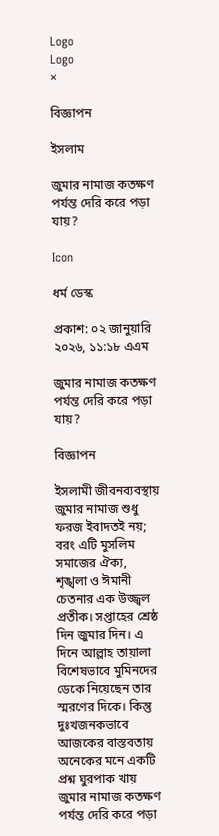Logo
Logo
×

বিজ্ঞাপন

ইসলাম

জুমার নামাজ কতক্ষণ পর্যন্ত দেরি করে পড়া যায়?

Icon

ধর্ম ডেস্ক

প্রকাশ: ০২ জানুয়ারি ২০২৬, ১১:১৮ এএম

জুমার নামাজ কতক্ষণ পর্যন্ত দেরি করে পড়া যায়?

বিজ্ঞাপন

ইসলামী জীবনব্যবস্থায় জুমার নামাজ শুধু ফরজ ইবাদতই নয়; বরং এটি মুসলিম সমাজের ঐক্য, শৃঙ্খলা ও ঈমানী চেতনার এক উজ্জ্বল প্রতীক। সপ্তাহের শ্রেষ্ঠ দিন জুমার দিন। এ দিনে আল্লাহ তায়ালা বিশেষভাবে মুমিনদের ডেকে নিয়েছেন তার স্মরণের দিকে। কিন্তু দুঃখজনকভাবে আজকের বাস্তবতায় অনেকের মনে একটি প্রশ্ন ঘুরপাক খায় জুমার নামাজ কতক্ষণ পর্যন্ত দেরি করে পড়া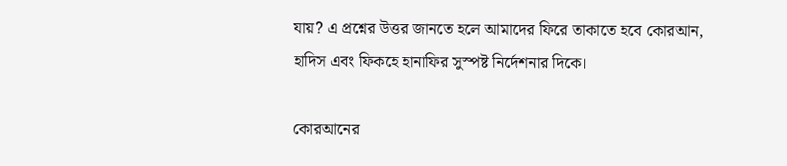যায়? এ প্রশ্নের উত্তর জানতে হলে আমাদের ফিরে তাকাতে হবে কোরআন, হাদিস এবং ফিকহে হানাফির সুস্পষ্ট নির্দেশনার দিকে।

কোরআনের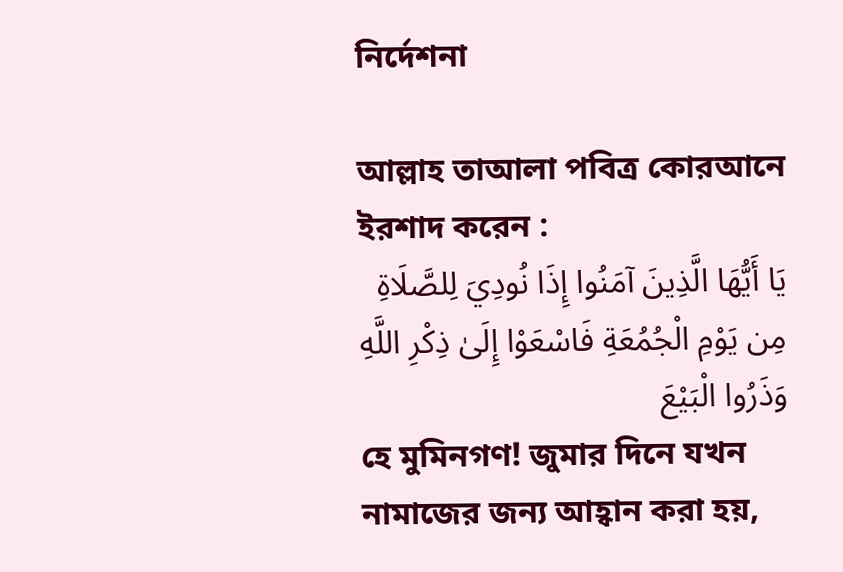নির্দেশনা

আল্লাহ তাআলা পবিত্র কোরআনে ইরশাদ করেন :
يَا أَيُّهَا الَّذِينَ آمَنُوا إِذَا نُودِيَ لِلصَّلَاةِ مِن يَوْمِ الْجُمُعَةِ فَاسْعَوْا إِلَىٰ ذِكْرِ اللَّهِ وَذَرُوا الْبَيْعَ
হে মুমিনগণ! জুমার দিনে যখন নামাজের জন্য আহ্বান করা হয়,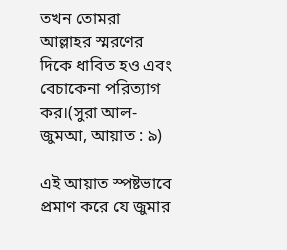তখন তোমরা আল্লাহর স্মরণের দিকে ধাবিত হও এবং বেচাকেনা পরিত্যাগ কর।(সুরা আল-জুমআ, আয়াত : ৯)

এই আয়াত স্পষ্টভাবে প্রমাণ করে যে জুমার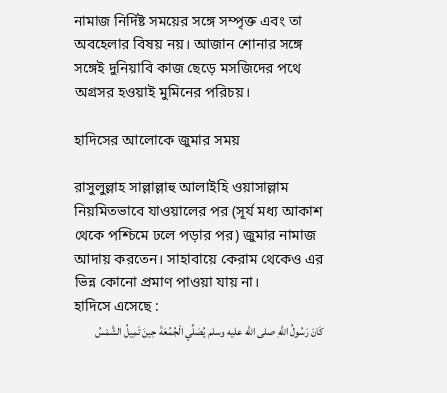নামাজ নির্দিষ্ট সময়ের সঙ্গে সম্পৃক্ত এবং তা অবহেলার বিষয় নয়। আজান শোনার সঙ্গে সঙ্গেই দুনিয়াবি কাজ ছেড়ে মসজিদের পথে অগ্রসর হওয়াই মুমিনের পরিচয়।

হাদিসের আলোকে জুমার সময়

রাসুলুল্লাহ সাল্লাল্লাহু আলাইহি ওয়াসাল্লাম নিয়মিতভাবে যাওয়ালের পর (সূর্য মধ্য আকাশ থেকে পশ্চিমে ঢলে পড়ার পর) জুমার নামাজ আদায় করতেন। সাহাবায়ে কেরাম থেকেও এর ভিন্ন কোনো প্রমাণ পাওয়া যায় না।
হাদিসে এসেছে :
كَانَ رَسُولُ اللَّهِ صلى الله عليه وسلم يُصَلِّي الْجُمُعَةَ حِينَ تَمِيلُ الشَّمْسُ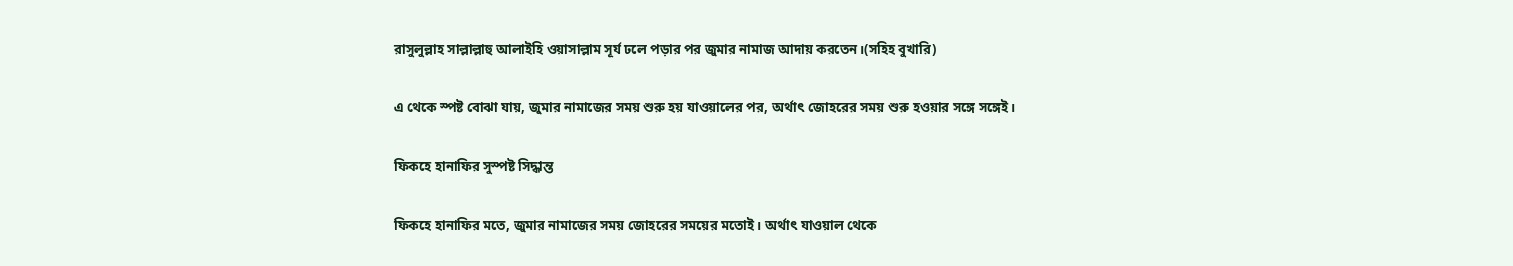রাসুলুল্লাহ সাল্লাল্লাহু আলাইহি ওয়াসাল্লাম সূর্য ঢলে পড়ার পর জুমার নামাজ আদায় করতেন।(সহিহ বুখারি)

এ থেকে স্পষ্ট বোঝা যায়, জুমার নামাজের সময় শুরু হয় যাওয়ালের পর, অর্থাৎ জোহরের সময় শুরু হওয়ার সঙ্গে সঙ্গেই।

ফিকহে হানাফির সুস্পষ্ট সিদ্ধান্ত

ফিকহে হানাফির মতে, জুমার নামাজের সময় জোহরের সময়ের মতোই। অর্থাৎ যাওয়াল থেকে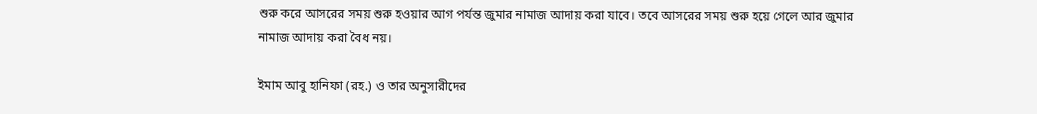শুরু করে আসরের সময় শুরু হওয়ার আগ পর্যন্ত জুমার নামাজ আদায় করা যাবে। তবে আসরের সময় শুরু হয়ে গেলে আর জুমার নামাজ আদায় করা বৈধ নয়।

ইমাম আবু হানিফা (রহ.) ও তার অনুসারীদের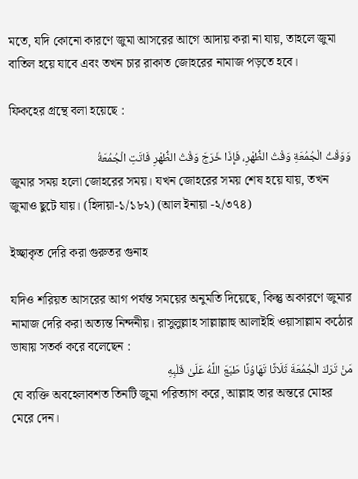মতে, যদি কোনো কারণে জুমা আসরের আগে আদায় করা না যায়, তাহলে জুমা বাতিল হয়ে যাবে এবং তখন চার রাকাত জোহরের নামাজ পড়তে হবে।

ফিকহের গ্রন্থে বলা হয়েছে :

وَوَقْتُ الْجُمُعَةِ وَقْتُ الظُّهْرِ، فَإِذَا خَرَجَ وَقْتُ الظُّهْرِ فَاتَتِ الْجُمُعَةُ
জুমার সময় হলো জোহরের সময়। যখন জোহরের সময় শেষ হয়ে যায়, তখন জুমাও ছুটে যায়। (হিদায়া-১/১৮২) (আল ইনায়া -২/৩৭৪)

ইচ্ছাকৃত দেরি করা গুরুতর গুনাহ

যদিও শরিয়ত আসরের আগ পর্যন্ত সময়ের অনুমতি দিয়েছে, কিন্তু অকারণে জুমার নামাজ দেরি করা অত্যন্ত নিন্দনীয়। রাসুলুল্লাহ সাল্লাল্লাহু আলাইহি ওয়াসাল্লাম কঠোর ভাষায় সতর্ক করে বলেছেন :
مَنْ تَرَكَ الْجُمُعَةَ ثَلَاثًا تَهَاوُنًا طَبَعَ اللَّهُ عَلَىٰ قَلْبِهِ
যে ব্যক্তি অবহেলাবশত তিনটি জুমা পরিত্যাগ করে, আল্লাহ তার অন্তরে মোহর মেরে দেন।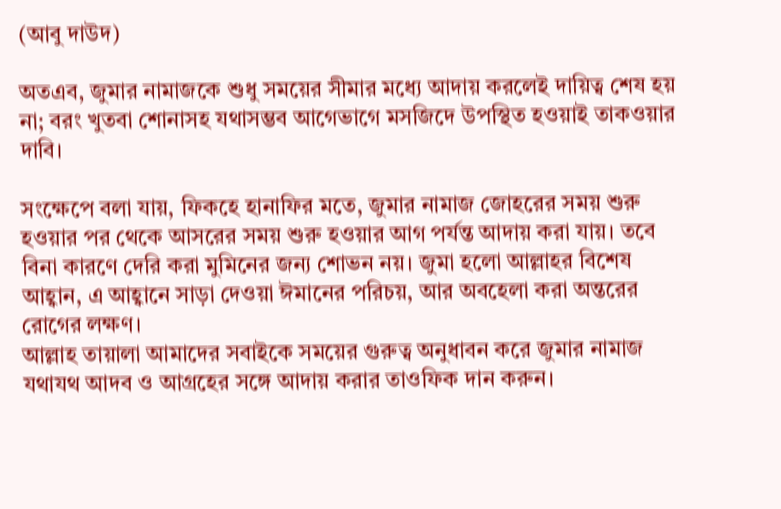(আবু দাউদ)

অতএব, জুমার নামাজকে শুধু সময়ের সীমার মধ্যে আদায় করলেই দায়িত্ব শেষ হয় না; বরং খুতবা শোনাসহ যথাসম্ভব আগেভাগে মসজিদে উপস্থিত হওয়াই তাকওয়ার দাবি।

সংক্ষেপে বলা যায়, ফিকহে হানাফির মতে, জুমার নামাজ জোহরের সময় শুরু হওয়ার পর থেকে আসরের সময় শুরু হওয়ার আগ পর্যন্ত আদায় করা যায়। তবে বিনা কারণে দেরি করা মুমিনের জন্য শোভন নয়। জুমা হলো আল্লাহর বিশেষ আহ্বান, এ আহ্বানে সাড়া দেওয়া ঈমানের পরিচয়, আর অবহেলা করা অন্তরের রোগের লক্ষণ।
আল্লাহ তায়ালা আমাদের সবাইকে সময়ের গুরুত্ব অনুধাবন করে জুমার নামাজ যথাযথ আদব ও আগ্রহের সঙ্গে আদায় করার তাওফিক দান করুন।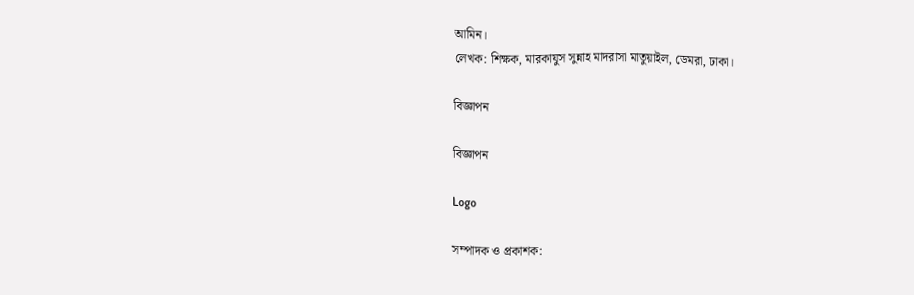আমিন।
লেখক: শিক্ষক, মারকাযুস সুন্নাহ মাদরাসা মাতুয়াইল, ডেমরা, ঢাকা।

বিজ্ঞাপন

বিজ্ঞাপন

Logo

সম্পাদক ও প্রকাশক: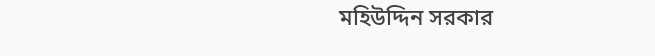মহিউদ্দিন সরকার